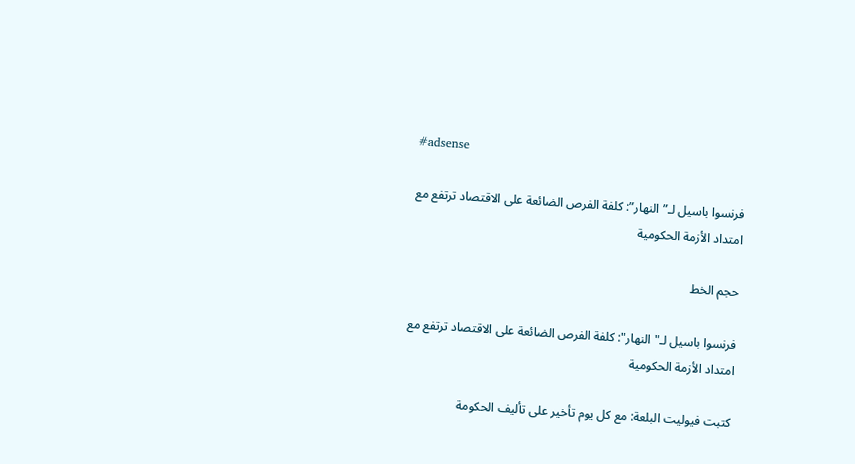#adsense

فرنسوا باسيل لـ”النهار”: كلفة الفرص الضائعة على الاقتصاد ترتفع مع امتداد الأزمة الحكومية

حجم الخط

فرنسوا باسيل لـ"النهار": كلفة الفرص الضائعة على الاقتصاد ترتفع مع امتداد الأزمة الحكومية

كتبت فيوليت البلعة: مع كل يوم تأخير على تأليف الحكومة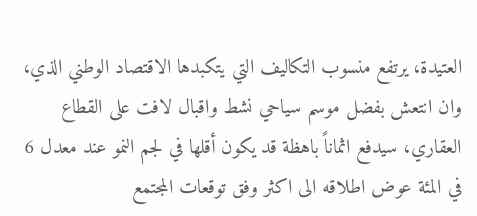العتيدة، يرتفع منسوب التكاليف التي يتكبدها الاقتصاد الوطني الذي، وان انتعش بفضل موسم سياحي نشط واقبال لافت على القطاع العقاري، سيدفع اثماناً باهظة قد يكون أقلها في لجم النمو عند معدل 6 في المئة عوض اطلاقه الى اكثر وفق توقعات المجتمع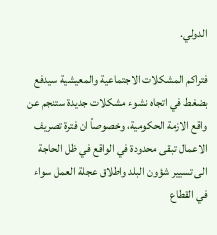الدولي.

فتراكم المشكلات الاجتماعية والمعيشية سيدفع بضغط في اتجاه نشوء مشكلات جديدة ستنجم عن واقع الازمة الحكومية، وخصوصاً ان فترة تصريف الاعمال تبقى محدودة في الواقع في ظل الحاجة الى تسيير شؤون البلد واطلاق عجلة العمل سواء في القطاع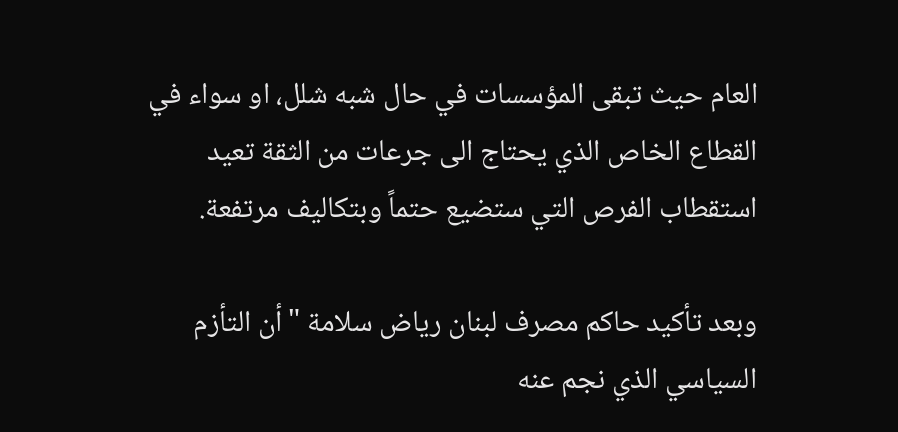العام حيث تبقى المؤسسات في حال شبه شلل، او سواء في القطاع الخاص الذي يحتاج الى جرعات من الثقة تعيد استقطاب الفرص التي ستضيع حتماً وبتكاليف مرتفعة.

وبعد تأكيد حاكم مصرف لبنان رياض سلامة "أن التأزم السياسي الذي نجم عنه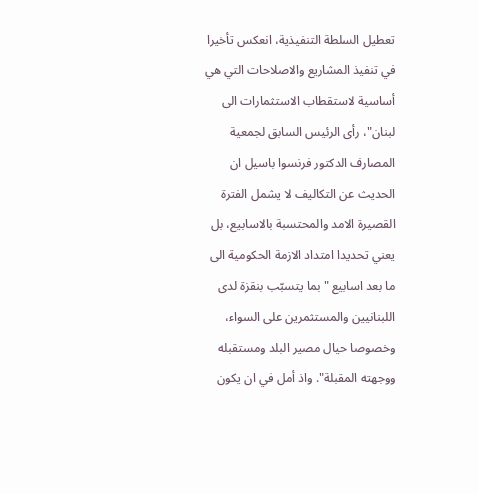تعطيل السلطة التنفيذية، انعكس تأخيرا في تنفيذ المشاريع والاصلاحات التي هي أساسية لاستقطاب الاستثمارات الى لبنان"، رأى الرئيس السابق لجمعية المصارف الدكتور فرنسوا باسيل ان الحديث عن التكاليف لا يشمل الفترة القصيرة الامد والمحتسبة بالاسابيع، بل يعني تحديدا امتداد الازمة الحكومية الى ما بعد اسابيع "بما يتسبّب بنقزة لدى اللبنانيين والمستثمرين على السواء، وخصوصا حيال مصير البلد ومستقبله ووجهته المقبلة". واذ أمل في ان يكون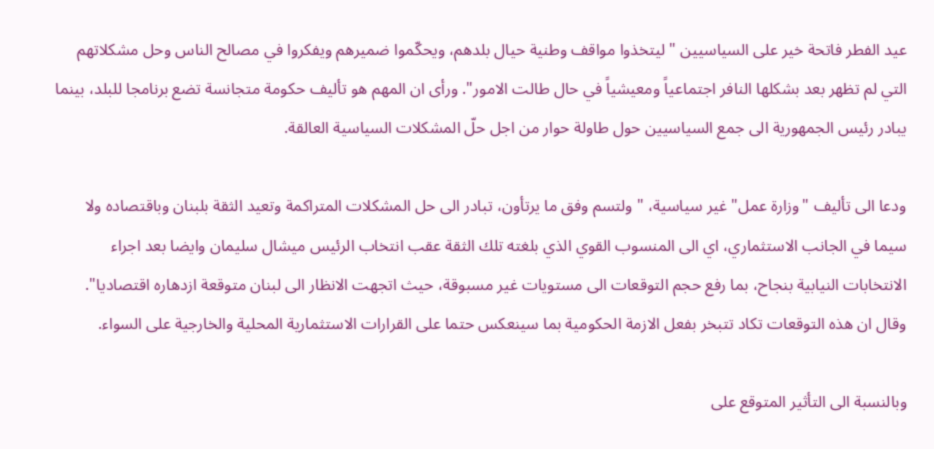عيد الفطر فاتحة خير على السياسيين "ليتخذوا مواقف وطنية حيال بلدهم، ويحكّموا ضميرهم ويفكروا في مصالح الناس وحل مشكلاتهم التي لم تظهر بعد بشكلها النافر اجتماعياً ومعيشياً في حال طالت الامور". ورأى ان المهم هو تأليف حكومة متجانسة تضع برنامجا للبلد، بينما يبادر رئيس الجمهورية الى جمع السياسيين حول طاولة حوار من اجل حلّ المشكلات السياسية العالقة.

ودعا الى تأليف "وزارة عمل" غير سياسية، "ولتسم وفق ما يرتأون، تبادر الى حل المشكلات المتراكمة وتعيد الثقة بلبنان وباقتصاده ولا سيما في الجانب الاستثماري، اي الى المنسوب القوي الذي بلغته تلك الثقة عقب انتخاب الرئيس ميشال سليمان وايضا بعد اجراء الانتخابات النيابية بنجاح، بما رفع حجم التوقعات الى مستويات غير مسبوقة، حيث اتجهت الانظار الى لبنان متوقعة ازدهاره اقتصاديا". وقال ان هذه التوقعات تكاد تتبخر بفعل الازمة الحكومية بما سينعكس حتما على القرارات الاستثمارية المحلية والخارجية على السواء.

وبالنسبة الى التأثير المتوقع على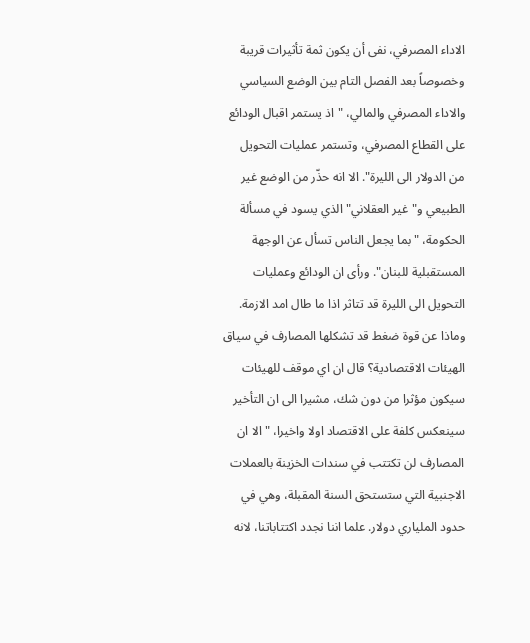الاداء المصرفي، نفى أن يكون ثمة تأثيرات قريبة وخصوصاً بعد الفصل التام بين الوضع السياسي والاداء المصرفي والمالي، "اذ يستمر اقبال الودائع على القطاع المصرفي، وتستمر عمليات التحويل من الدولار الى الليرة". الا انه حذّر من الوضع غير الطبيعي و"غير العقلاني" الذي يسود في مسألة الحكومة، "بما يجعل الناس تسأل عن الوجهة المستقبلية للبنان". ورأى ان الودائع وعمليات التحويل الى الليرة قد تتاثر اذا ما طال امد الازمة. وماذا عن قوة ضغط قد تشكلها المصارف في سياق الهيئات الاقتصادية؟ قال ان اي موقف للهيئات سيكون مؤثرا من دون شك، مشيرا الى ان التأخير سينعكس كلفة على الاقتصاد اولا واخيرا، "الا ان المصارف لن تكتتب في سندات الخزينة بالعملات الاجنبية التي ستستحق السنة المقبلة، وهي في حدود الملياري دولار. علما اننا نجدد اكتتاباتنا، لانه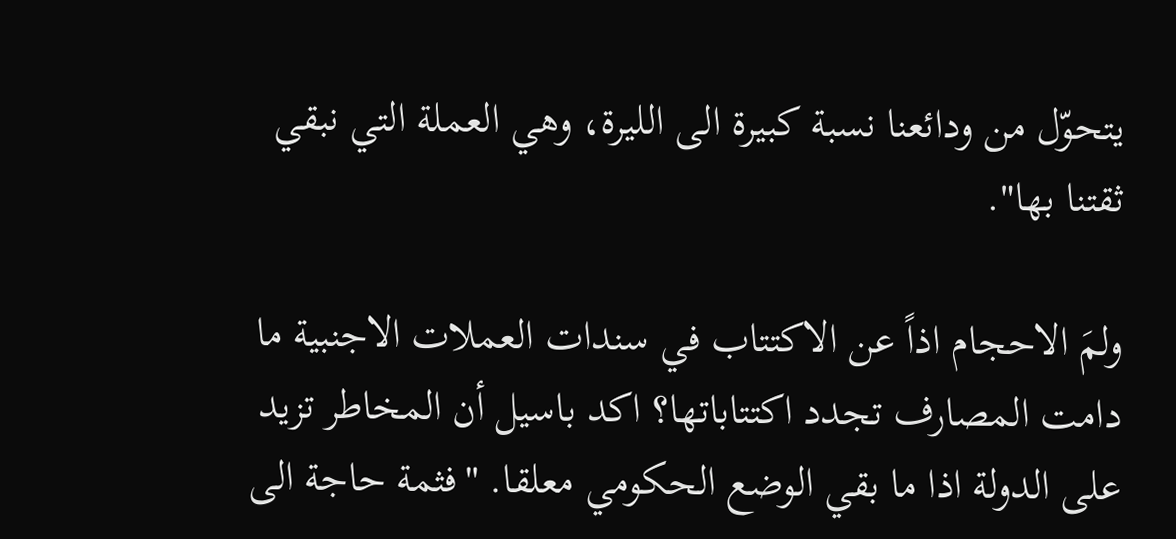يتحوّل من ودائعنا نسبة كبيرة الى الليرة، وهي العملة التي نبقي ثقتنا بها".

ولمَ الاحجام اذاً عن الاكتتاب في سندات العملات الاجنبية ما دامت المصارف تجدد اكتتاباتها؟ اكد باسيل أن المخاطر تزيد على الدولة اذا ما بقي الوضع الحكومي معلقا. "فثمة حاجة الى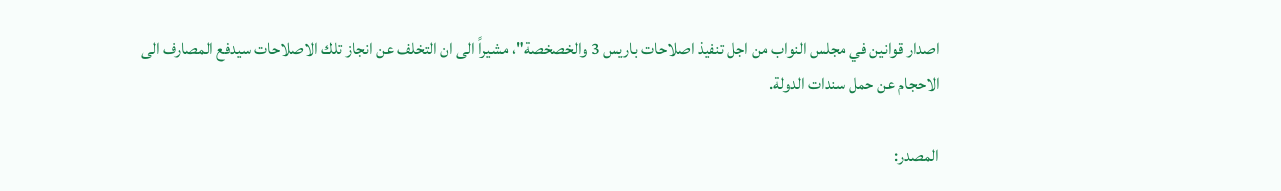اصدار قوانين في مجلس النواب من اجل تنفيذ اصلاحات باريس 3 والخصخصة"، مشيراً الى ان التخلف عن انجاز تلك الاصلاحات سيدفع المصارف الى الاحجام عن حمل سندات الدولة.

المصدر: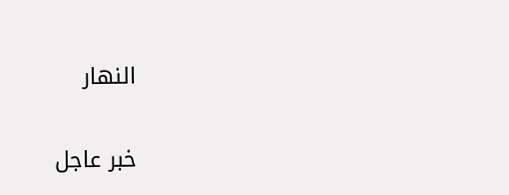النهار

خبر عاجل